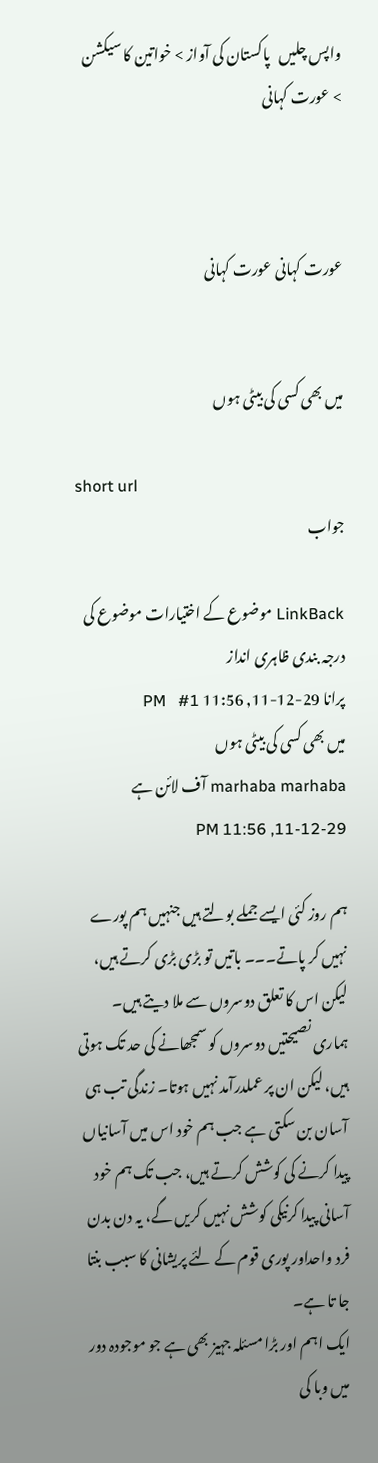واپس چلیں   پاکستان کی آواز > خواتین کا سیکشن > عورت کہانی



عورت کہانی عورت کہانی


میں بھی کسی کی بیٹی ہوں

short url
جواب

LinkBack موضوع کے اختیارات موضوع کی درجہ بندی ظاہری انداز
پرانا 29-12-11, 11:56 PM   #1
میں بھی کسی کی بیٹی ہوں
marhaba marhaba آف لائن ہے 29-12-11, 11:56 PM

ہم روز کئی ایسے جملے بولتے ہیں جنہیں ہم پورے نہیں کر پاتے۔۔۔ باتیں تو بڑی بڑی کرتے ہیں، لیکن اس کا تعلق دوسروں سے ملا دیتے ہیں۔ ہماری نصیحتیں دوسروں کو سمجھانے کی حد تک ہوتی ہیں، لیکن ان پر عملدرآمد نہیں ہوتا۔ زندگی تب ہی آسان بن سکتی ہے جب ہم خود اس میں آسانیاں پیدا کرنے کی کوشش کرتے ہیں، جب تک ہم خود آسانی پیدا کرنیکی کوشش نہیں کریں گے، یہ دن بدن فرد واحداور پوری قوم کے لئے پریشانی کا سبب بنتا جا تا ہے۔
ایک اہم اور بڑا مسئلہ جہیز بھی ہے جو موجودہ دور میں وبا کی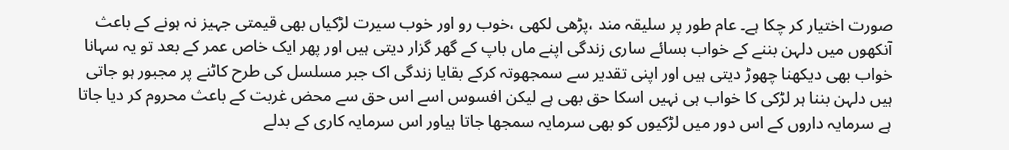صورت اختیار کر چکا ہے۔ عام طور پر سلیقہ مند ،پڑھی لکھی ،خوب رو اور خوب سیرت لڑکیاں بھی قیمتی جہیز نہ ہونے کے باعث آنکھوں میں دلہن بننے کے خواب بسائے ساری زندگی اپنے ماں باپ کے گھر گزار دیتی ہیں اور پھر ایک خاص عمر کے بعد تو یہ سہانا خواب بھی دیکھنا چھوڑ دیتی ہیں اور اپنی تقدیر سے سمجھوتہ کرکے بقایا زندگی اک جبر مسلسل کی طرح کاٹنے پر مجبور ہو جاتی ہیں دلہن بننا ہر لڑکی کا خواب ہی نہیں اسکا حق بھی ہے لیکن افسوس اسے اس حق سے محض غربت کے باعث محروم کر دیا جاتا ہے سرمایہ داروں کے اس دور میں لڑکیوں کو بھی سرمایہ سمجھا جاتا ہیاور اس سرمایہ کاری کے بدلے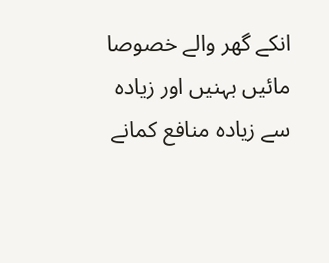انکے گھر والے خصوصا مائیں بہنیں اور زیادہ سے زیادہ منافع کمانے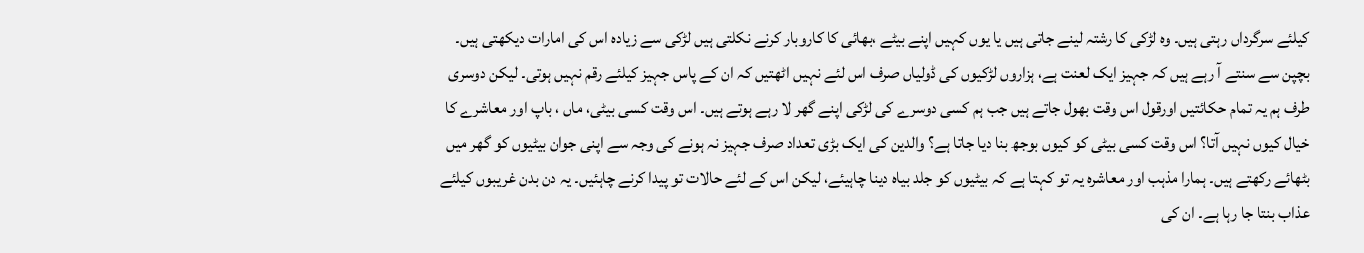کیلئے سرگرداں رہتی ہیں۔ وہ لڑکی کا رشتہ لینے جاتی ہیں یا یوں کہیں اپنے بیٹے ،بھائی کا کاروبار کرنے نکلتی ہیں لڑکی سے زیادہ اس کی امارات دیکھتی ہیں۔
بچپن سے سنتے آ رہے ہیں کہ جہیز ایک لعنت ہے، ہزاروں لڑکیوں کی ڈولیاں صرف اس لئے نہیں اٹھتیں کہ ان کے پاس جہیز کیلئے رقم نہیں ہوتی۔ لیکن دوسری طرف ہم یہ تمام حکائتیں اورقول اس وقت بھول جاتے ہیں جب ہم کسی دوسرے کی لڑکی اپنے گھر لا رہے ہوتے ہیں۔ اس وقت کسی بیٹی، ماں ، باپ اور معاشرے کا خیال کیوں نہیں آتا؟ اس وقت کسی بیٹی کو کیوں بوجھ بنا دیا جاتا ہے؟ والدین کی ایک بڑی تعداد صرف جہیز نہ ہونے کی وجہ سے اپنی جوان بیٹیوں کو گھر میں بٹھائے رکھتے ہیں۔ ہمارا مذہب اور معاشرہ یہ تو کہتا ہے کہ بیٹیوں کو جلد بیاہ دینا چاہیئے، لیکن اس کے لئے حالات تو پیدا کرنے چاہئیں۔ یہ دن بدن غریبوں کیلئے عذاب بنتا جا رہا ہے۔ ان کی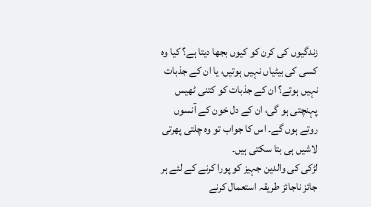زندگیوں کی کرن کو کیوں بجھا دیتا ہے؟ کیا وہ کسی کی بیٹیاں نہیں ہوتیں، یا ان کے جذبات نہیں ہوتے؟ ان کے جذبات کو کتنی ٹھیس پہنچتی ہو گی، ان کے دل خون کے آنسوں روتے ہوں گے۔ اس کا جواب تو وہ چلتی پھرتی لاشیں ہی بتا سکتی ہیں۔
لڑکی کی والدین جہیز کو پورا کرنے کے لئے ہر جائز ناجائز طریقہ استعمال کرنے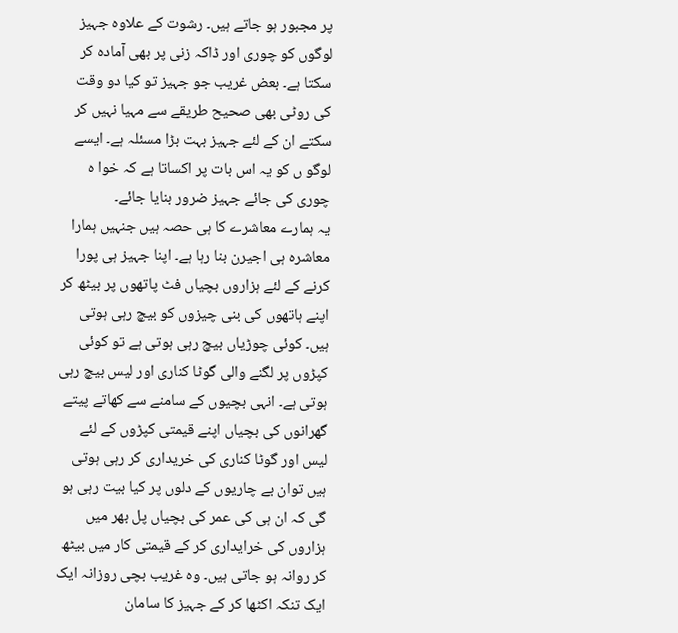پر مجبور ہو جاتے ہیں۔ رشوت کے علاوہ جہیز لوگوں کو چوری اور ڈاکہ زنی پر بھی آمادہ کر سکتا ہے۔ بعض غریب جو جہیز تو کیا دو وقت کی روٹی بھی صحیح طریقے سے مہیا نہیں کر سکتے ان کے لئے جہیز بہت بڑا مسئلہ ہے۔ ایسے لوگو ں کو یہ اس بات پر اکساتا ہے کہ خوا ہ چوری کی جائے جہیز ضرور بنایا جائے۔
یہ ہمارے معاشرے کا ہی حصہ ہیں جنہیں ہمارا معاشرہ ہی اجیرن بنا رہا ہے۔ اپنا جہیز ہی پورا کرنے کے لئے ہزاروں بچیاں فٹ پاتھوں پر بیٹھ کر اپنے ہاتھوں کی بنی چیزوں کو بیچ رہی ہوتی ہیں۔ کوئی چوڑیاں بیچ رہی ہوتی ہے تو کوئی کپڑوں پر لگنے والی گوٹا کناری اور لیس بیچ رہی ہوتی ہے۔ انہی بچیوں کے سامنے سے کھاتے پیتے گھرانوں کی بچیاں اپنے قیمتی کپڑوں کے لئے لیس اور گوٹا کناری کی خریداری کر رہی ہوتی ہیں توان بے چاریوں کے دلوں پر کیا بیت رہی ہو گی کہ ان ہی کی عمر کی بچیاں پل بھر میں ہزاروں کی خرایداری کر کے قیمتی کار میں بیٹھ کر روانہ ہو جاتی ہیں۔ وہ غریب بچی روزانہ ایک ایک تنکہ اکٹھا کر کے جہیز کا سامان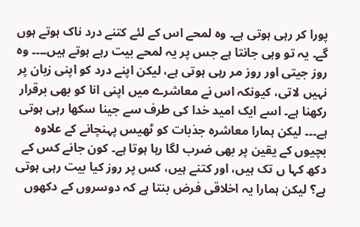پورا کر رہی ہوتی ہے۔ وہ لمحے اس کے لئے کتنے درد ناک ہوتے ہوں گے۔ یہ تو وہی جانتا ہے جس پر یہ لمحے بیت رہے ہوتے ہیں۔۔۔۔ وہ روز جیتی اور روز مر رہی ہوتی ہے، لیکن اپنے درد کو اپنی زبان پر نہیں لاتی، کیونکہ اس نے معاشرے میں اپنی انا کو بھی برقرار رکھنا ہے۔ اسے ایک امید خدا کی طرف سے جینا سکھا رہی ہوتی ہے۔۔۔ لیکن ہمارا معاشرہ جذبات کو ٹھیس پہنچانے کے علاوہ بچیوں کے یقین پر بھی ضرب لگا رہا ہوتا ہے۔ کون جانے کس کے دکھ کہا ں تک ہیں، اور کتنے ہیں، کس پر روز کیا بیت رہی ہوتی ہے؟ لیکن ہمارا یہ اخلاقی فرض بنتا ہے کہ دوسروں کے دکھوں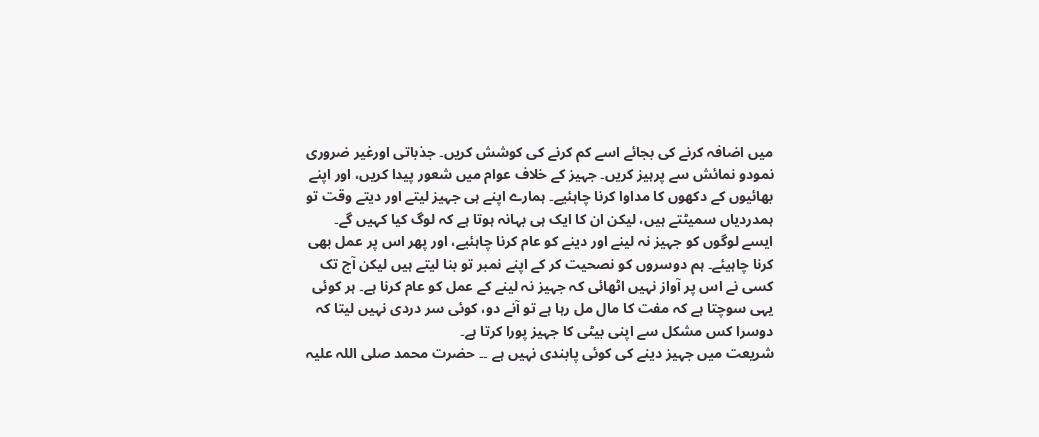میں اضافہ کرنے کی بجائے اسے کم کرنے کی کوشش کریں۔ جذباتی اورغیر ضروری نمودو نمائش سے پرہیز کریں۔ جہیز کے خلاف عوام میں شعور پیدا کریں، اور اپنے بھائیوں کے دکھوں کا مداوا کرنا چاہئیے۔ ہمارے اپنے ہی جہیز لیتے اور دیتے وقت تو ہمدردیاں سمیٹتے ہیں، لیکن ان کا ایک ہی بہانہ ہوتا ہے کہ لوگ کیا کہیں گے۔ ایسے لوگوں کو جہیز نہ لینے اور دینے کو عام کرنا چاہئیے، اور پھر اس پر عمل بھی کرنا چاہیئے۔ ہم دوسروں کو نصحیت کر کے اپنے نمبر تو بنا لیتے ہیں لیکن آج تک کسی نے اس پر آواز نہیں اٹھائی کہ جہیز نہ لینے کے عمل کو عام کرنا ہے۔ ہر کوئی یہی سوچتا ہے کہ مفت کا مال مل رہا ہے تو آنے دو، کوئی سر دردی نہیں لیتا کہ دوسرا کس مشکل سے اپنی بیٹی کا جہیز پورا کرتا ہے۔
شریعت میں جہیز دینے کی کوئی پابندی نہیں ہے ۔۔ حضرت محمد صلی اللہ علیہ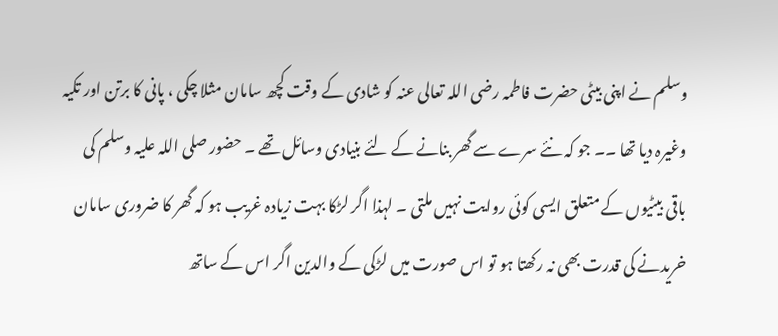وسلم نے اپنی بیٹی حضرت فاطمہ رضی اللہ تعالی عنہ کو شادی کے وقت کچھ سامان مثلا چکی ، پانی کا برتن اور تکیہ وغیرہ دیا تھا ۔۔ جو کہ نئے سرے سے گھر بنانے کے لئے بنیادی وسائل تھے ۔ حضور صلی اللہ علیہ وسلم کی باقی بیٹیوں کے متعلق ایسی کوئی روایت نہیں ملتی ۔ لہذا اگر لڑکا بہت زیادہ غریب ہو کہ گھر کا ضروری سامان خریدنے کی قدرت بھی نہ رکھتا ہو تو اس صورت میں لڑکی کے والدین اگر اس کے ساتھ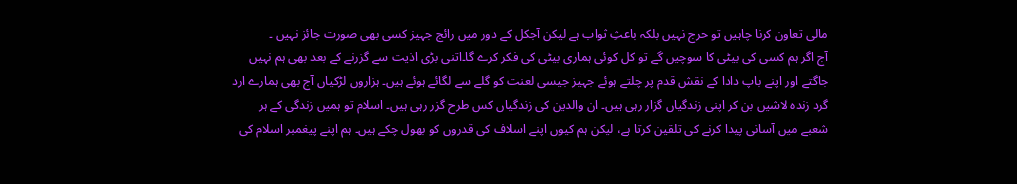مالی تعاون کرنا چاہیں تو حرج نہیں بلکہ باعثِ ثواب ہے لیکن آجکل کے دور میں رائج جہیز کسی بھی صورت جائز نہیں ۔
آج اگر ہم کسی کی بیٹی کا سوچیں گے تو کل کوئی ہماری بیٹی کی فکر کرے گا۔اتنی بڑی اذیت سے گزرنے کے بعد بھی ہم نہیں جاگتے اور اپنے باپ دادا کے نقش قدم پر چلتے ہوئے جہیز جیسی لعنت کو گلے سے لگائے ہوئے ہیں۔ ہزاروں لڑکیاں آج بھی ہمارے ارد گرد زندہ لاشیں بن کر اپنی زندگیاں گزار رہی ہیں۔ ان والدین کی زندگیاں کس طرح گزر رہی ہیں۔ اسلام تو ہمیں زندگی کے ہر شعبے میں آسانی پیدا کرنے کی تلقین کرتا ہے، لیکن ہم کیوں اپنے اسلاف کی قدروں کو بھول چکے ہیں۔ ہم اپنے پیغمبر اسلام کی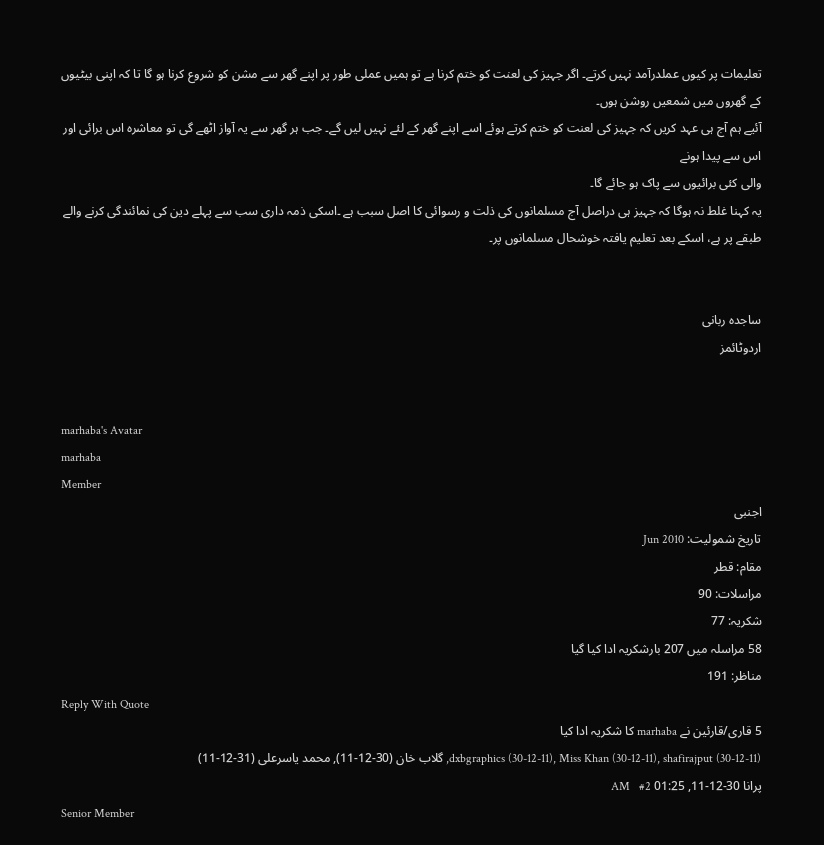تعلیمات پر کیوں عملدرآمد نہیں کرتے۔ اگر جہیز کی لعنت کو ختم کرنا ہے تو ہمیں عملی طور پر اپنے گھر سے مشن کو شروع کرنا ہو گا تا کہ اپنی بیٹیوں کے گھروں میں شمعیں روشن ہوں۔
آئیے ہم آج ہی عہد کریں کہ جہیز کی لعنت کو ختم کرتے ہوئے اسے اپنے گھر کے لئے نہیں لیں گے۔ جب ہر گھر سے یہ آواز اٹھے گی تو معاشرہ اس برائی اور اس سے پیدا ہونے
والی کئی برائیوں سے پاک ہو جائے گا۔
یہ کہنا غلط نہ ہوگا کہ جہیز ہی دراصل آج مسلمانوں کی ذلت و رسوائی کا اصل سبب ہے ۔اسکی ذمہ داری سب سے پہلے دین کی نمائندگی کرنے والے طبقے پر ہے، اسکے بعد تعلیم یافتہ خوشحال مسلمانوں پر۔


ساجدہ ربانی
اردوٹائمز


marhaba's Avatar
marhaba
Member
اجنبی
تاریخ شمولیت: Jun 2010
مقام: قطر
مراسلات: 90
شکریہ: 77
58 مراسلہ میں 207 بارشکریہ ادا کیا گیا
مناظر: 191
Reply With Quote
5 قاری/قارئین نے marhaba کا شکریہ ادا کیا
dxbgraphics (30-12-11), Miss Khan (30-12-11), shafirajput (30-12-11), گلاب خان (30-12-11), محمد یاسرعلی (31-12-11)
پرانا 30-12-11, 01:25 AM   #2
Senior Member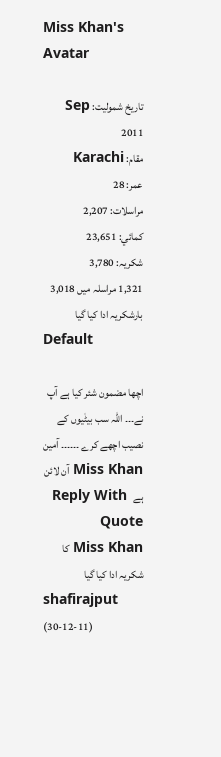Miss Khan's Avatar

تاریخ شمولیت: Sep 2011
مقام: Karachi
عمر: 28
مراسلات: 2,207
کمائي: 23,651
شکریہ: 3,780
1,321 مراسلہ میں 3,018 بارشکریہ ادا کیا گیا
Default

اچھا مضمون شئر کیا ہے آپ نے۔۔۔ اللہ سب بیٹٰیوں کے نصیب اچھے کرے ۔۔۔۔۔۔ آمین
Miss Khan آن لائن ہے   Reply With Quote
Miss Khan کا شکریہ ادا کیا گیا
shafirajput (30-12-11)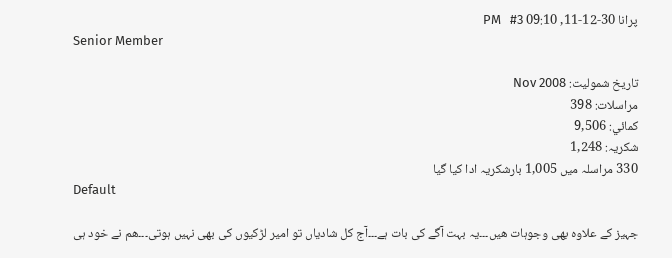پرانا 30-12-11, 09:10 PM   #3
Senior Member

تاریخ شمولیت: Nov 2008
مراسلات: 398
کمائي: 9,506
شکریہ: 1,248
330 مراسلہ میں 1,005 بارشکریہ ادا کیا گیا
Default

جہیز کے علاوہ بھی وجوہات ھیں۔۔۔یہ بہت آگے کی بات ہے۔۔۔آج کل شادیاں تو امیر لڑکیوں کی بھی نہیں ہوتی۔۔۔ھم نے خود ہی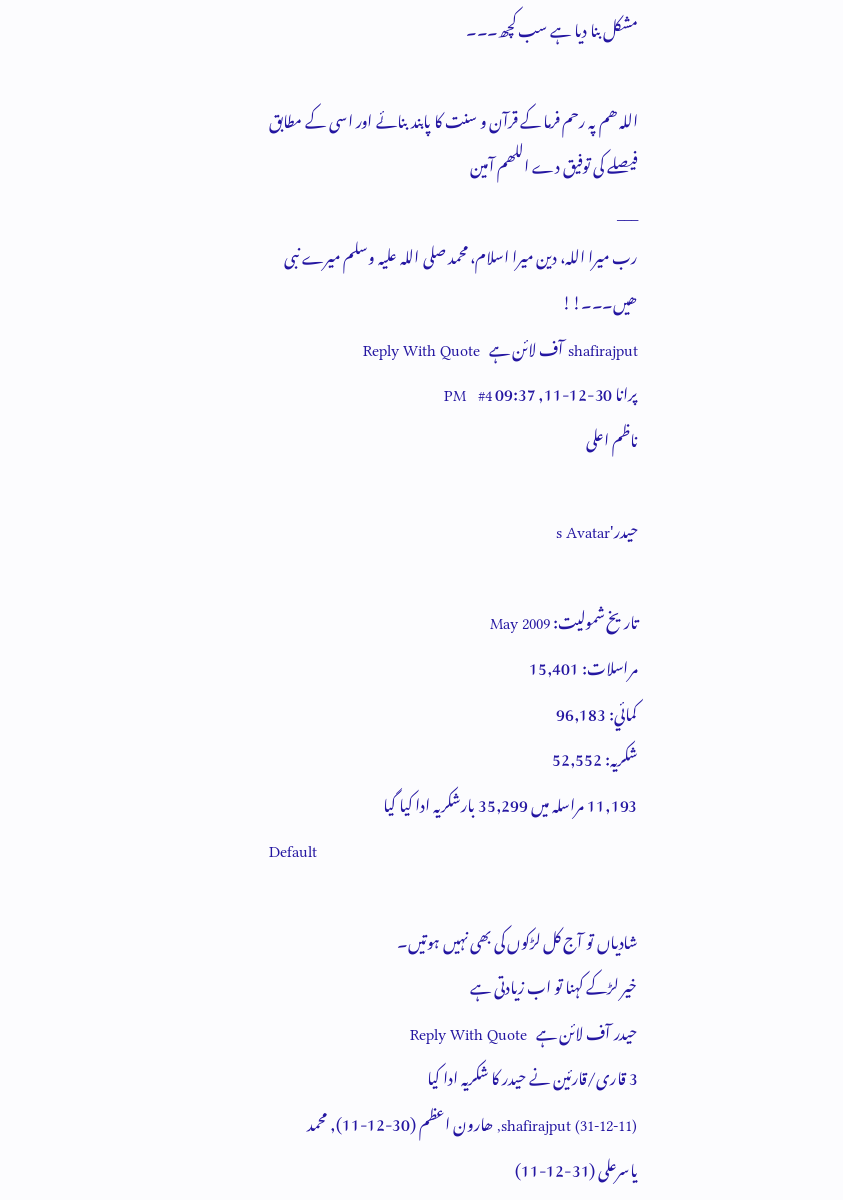مشکل بنا دیا ہے سب کچھ۔۔۔

اللہ ھم پہ رحم فرما کے قرآن و سنت کا پابند بنائے اور اسی کے مطابق فیصلے کی توفیق دے اللھم آمین
___
رب میرا اللہ، دین میرا اسلام، محمد صلی اللہ علیہ وسلم میرے نبی ھیں۔۔۔!!
shafirajput آف لائن ہے   Reply With Quote
پرانا 30-12-11, 09:37 PM   #4
ناظم اعلی

حیدر's Avatar

تاریخ شمولیت: May 2009
مراسلات: 15,401
کمائي: 96,183
شکریہ: 52,552
11,193 مراسلہ میں 35,299 بارشکریہ ادا کیا گیا
Default

شادیاں تو آج کل لڑکوں کی بھی نہیں ہوتیں۔
خیر لڑکے کہنا تو اب زیادتی ہے
حیدر آف لائن ہے   Reply With Quote
3 قاری/قارئین نے حیدر کا شکریہ ادا کیا
shafirajput (31-12-11), ھارون اعظم (30-12-11), محمد یاسرعلی (31-12-11)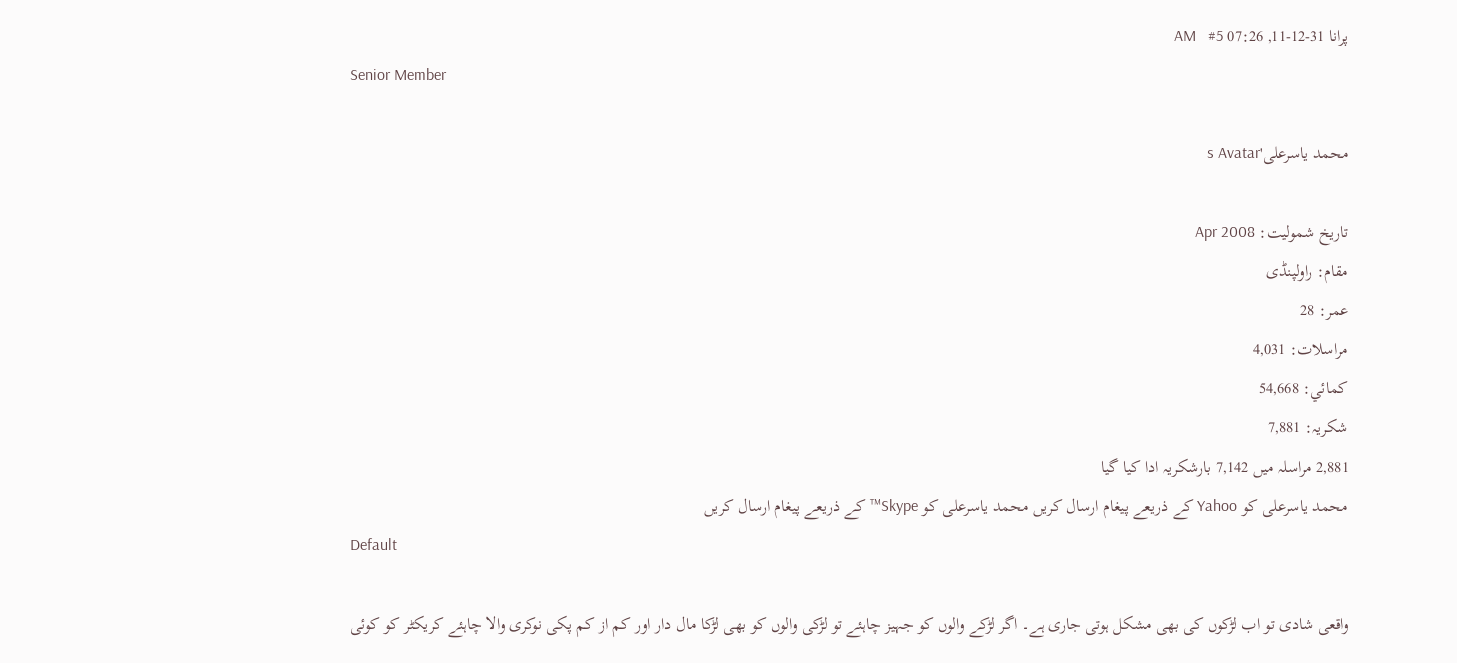پرانا 31-12-11, 07:26 AM   #5
Senior Member

محمد یاسرعلی's Avatar

تاریخ شمولیت: Apr 2008
مقام: راولپنڈی
عمر: 28
مراسلات: 4,031
کمائي: 54,668
شکریہ: 7,881
2,881 مراسلہ میں 7,142 بارشکریہ ادا کیا گیا
محمد یاسرعلی کو Yahoo کے ذریعے پیغام ارسال کریں محمد یاسرعلی کو Skype™ کے ذریعے پیغام ارسال کریں
Default

واقعی شادی تو اب لڑکوں کی بھی مشکل ہوتی جاری ہے۔ اگر لڑکے والوں کو جہیز چاہئے تو لڑکی والوں کو بھی لڑکا مال دار اور کم از کم پکی نوکری والا چاہئے کریکٹر کو کوئی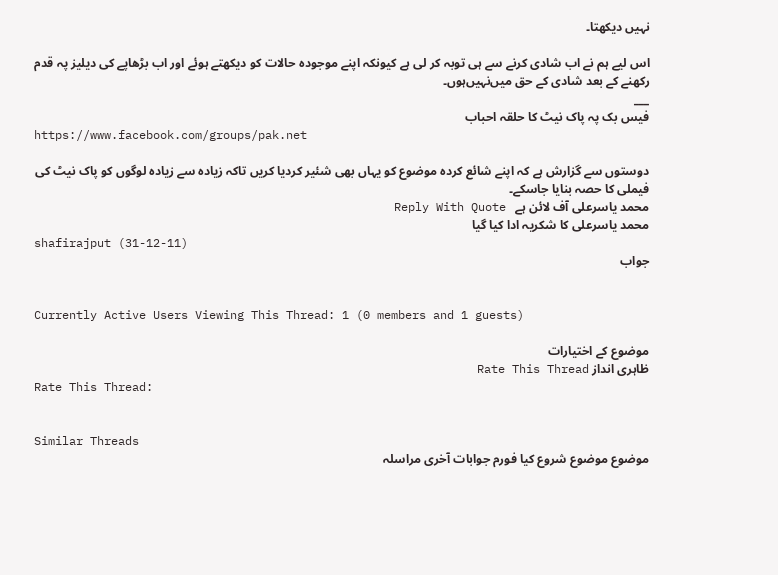نہیں‌ دیکھتا۔

اس لیے ہم نے اب شادی کرنے سے ہی توبہ کر لی ہے کیونکہ اپنے موجودہ حالات کو دیکھتے ہوئے اور اب بڑھاپے کی دیلیز پہ قدم رکھنے کے بعد شادی کے حق میں‌نہیں‌ہوں۔
___
فیس بک پہ پاک نیٹ کا حلقہ احباب
https://www.facebook.com/groups/pak.net

دوستوں سے گزارش ہے کہ اپنے شائع کردہ موضوع کو یہاں بھی شئیر کردیا کریں تاکہ زیادہ سے زیادہ لوگوں کو پاک نیٹ کی فیملی کا حصہ بنایا جاسکے۔
محمد یاسرعلی آف لائن ہے   Reply With Quote
محمد یاسرعلی کا شکریہ ادا کیا گیا
shafirajput (31-12-11)
جواب


Currently Active Users Viewing This Thread: 1 (0 members and 1 guests)

موضوع کے اختیارات
ظاہری انداز Rate This Thread
Rate This Thread:


Similar Threads
موضوع موضوع شروع کیا فورم جوابات آخری مراسلہ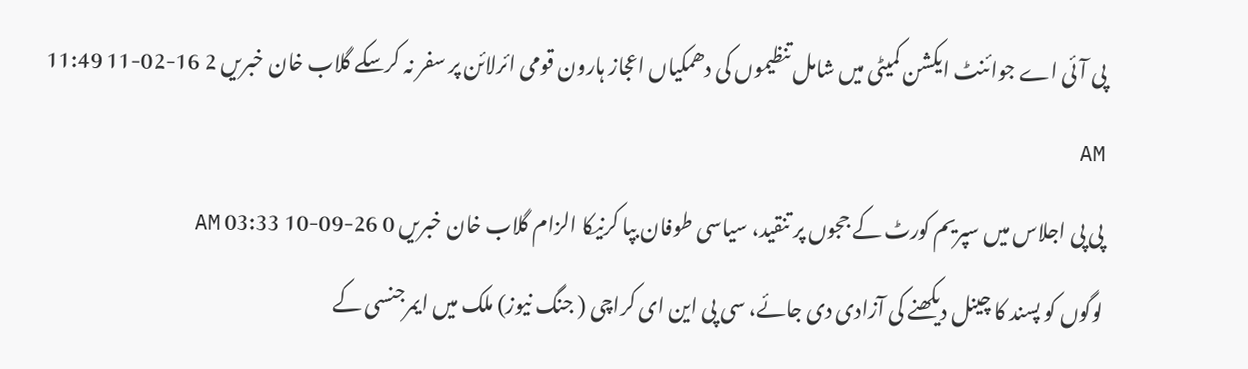پی آئی اے جوائنٹ ایکشن کمیٹی میں شامل تنظیموں کی دھمکیاں اعجاز ہارون قومی ائرلائن پر سفر نہ کرسکے گلاب خان خبریں 2 16-02-11 11:49 AM
پی پی اجلاس میں سپریم کورٹ کے ججوں پر تنقید، سیاسی طوفان بپا کرنیکا الزام گلاب خان خبریں 0 26-09-10 03:33 AM
لوگوں کو پسند کا چینل دیکھنے کی آزادی دی جائے، سی پی این ای کراچی ( جنگ نیوز) ملک میں ایمرجنسی کے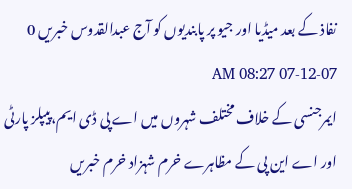نفاذ کے بعد میڈیا اور جیو پر پابندیوں کو آج عبدالقدوس خبریں 0 07-12-07 08:27 AM
ایمرجنسی کے خلاف مختلف شہروں میں اے پی ڈی ایم،پیپلز پارٹی اور اے این پی کے مظاہرے خرم شہزاد خرم خبریں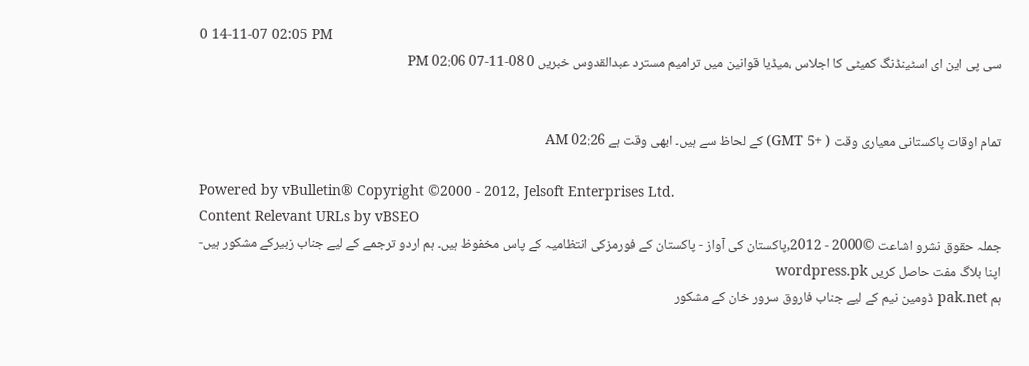0 14-11-07 02:05 PM
سی پی این ای اسٹینڈنگ کمیٹی کا اجلاس ،میڈیا قوانین میں ترامیم مسترد عبدالقدوس خبریں 0 08-11-07 02:06 PM


تمام اوقات پاکستانی معیاری وقت ( +5 GMT) کے لحاظ سے ہیں۔ ابھی وقت ہے 02:26 AM

Powered by vBulletin® Copyright ©2000 - 2012, Jelsoft Enterprises Ltd.
Content Relevant URLs by vBSEO
جملہ حقوق نشرو اشاعت ©2000 - 2012,پاکستان کی آواز - پاکستان کے فورمزکی انتظامیہ کے پاس مخفوظ ہیں۔ ہم اردو ترجمے کے لیے جناب زبیرکے مشکور ہیں-
اپنا بلاگ مفت حاصل کریں wordpress.pk
ہم pak.net ڈومین نیم کے لیے جناب فاروق سرور خان کے مشکور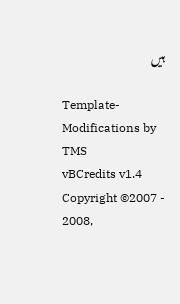ہیں

Template-Modifications by TMS
vBCredits v1.4 Copyright ©2007 - 2008,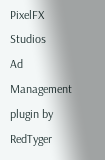PixelFX Studios
Ad Management plugin by RedTyger